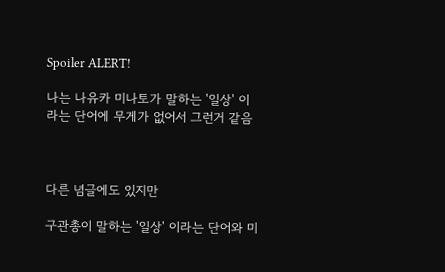Spoiler ALERT!

나는 나유카 미나토가 말하는 '일상' 이라는 단어에 무게가 없어서 그런거 같음



다른 념글에도 있지만

구관총이 말하는 '일상' 이라는 단어와 미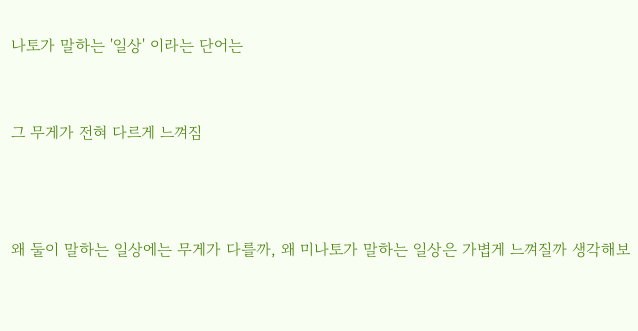나토가 말하는 '일상' 이라는 단어는


그 무게가 전혀 다르게 느껴짐



왜 둘이 말하는 일상에는 무게가 다를까, 왜 미나토가 말하는 일상은 가볍게 느껴질까 생각해보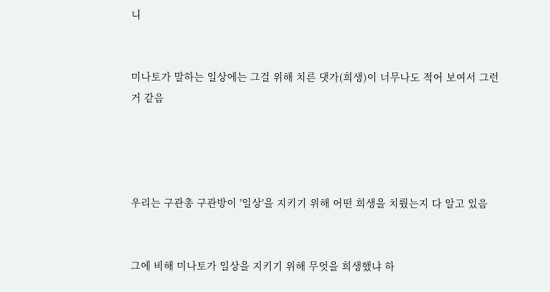니


미나토가 말하는 일상에는 그걸 위해 치른 댓가(희생)이 너무나도 적어 보여서 그런거 같음




우리는 구관총 구관방이 '일상'을 지키기 위해 어떤 희생을 치뤘는지 다 알고 있음


그에 비해 미나토가 일상을 지키기 위해 무엇을 희생했냐 하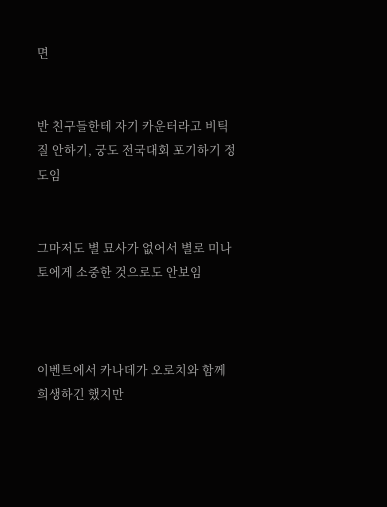면


반 친구들한테 자기 카운터라고 비틱질 안하기, 궁도 전국대회 포기하기 정도임


그마저도 별 묘사가 없어서 별로 미나토에게 소중한 것으로도 안보임



이벤트에서 카나데가 오로치와 함께 희생하긴 했지만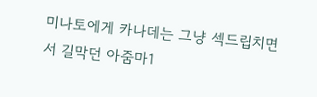미나토에게 카나데는 그냥 섹드립치면서 길막던 아줌마1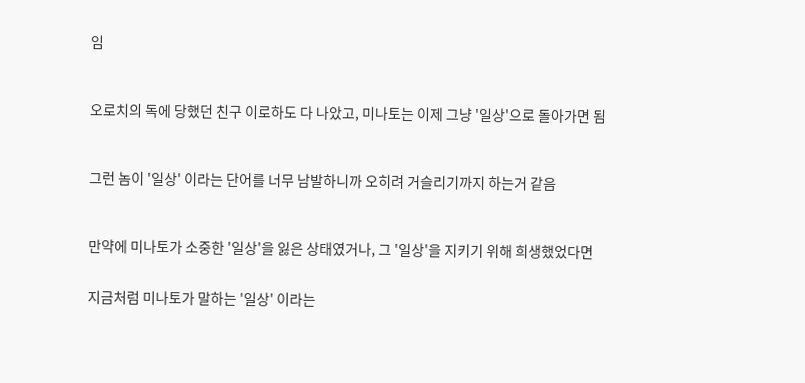임



오로치의 독에 당했던 친구 이로하도 다 나았고, 미나토는 이제 그냥 '일상'으로 돌아가면 됨



그런 놈이 '일상' 이라는 단어를 너무 남발하니까 오히려 거슬리기까지 하는거 같음



만약에 미나토가 소중한 '일상'을 잃은 상태였거나, 그 '일상'을 지키기 위해 희생했었다면


지금처럼 미나토가 말하는 '일상' 이라는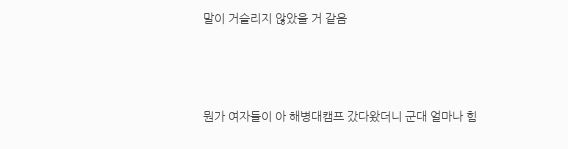말이 거슬리지 않았을 거 같음



뭔가 여자들이 아 해병대캠프 갔다왔더니 군대 얼마나 힘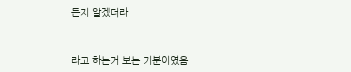든지 알겠더라


라고 하는거 보는 기분이였음